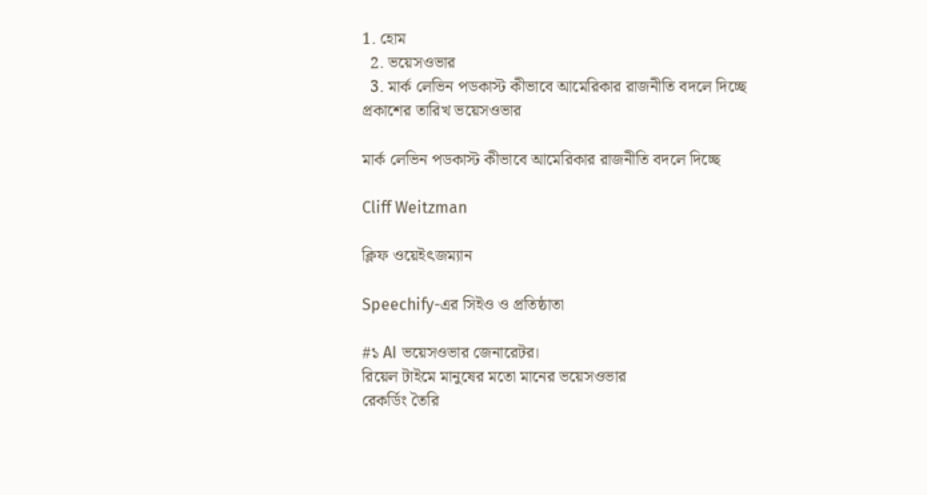1. হোম
  2. ভয়েসওভার
  3. মার্ক লেভিন পডকাস্ট কীভাবে আমেরিকার রাজনীতি বদলে দিচ্ছে
প্রকাশের তারিখ ভয়েসওভার

মার্ক লেভিন পডকাস্ট কীভাবে আমেরিকার রাজনীতি বদলে দিচ্ছে

Cliff Weitzman

ক্লিফ ওয়েইৎজম্যান

Speechify-এর সিইও ও প্রতিষ্ঠাতা

#১ AI ভয়েসওভার জেনারেটর।
রিয়েল টাইমে মানুষের মতো মানের ভয়েসওভার
রেকর্ডিং তৈরি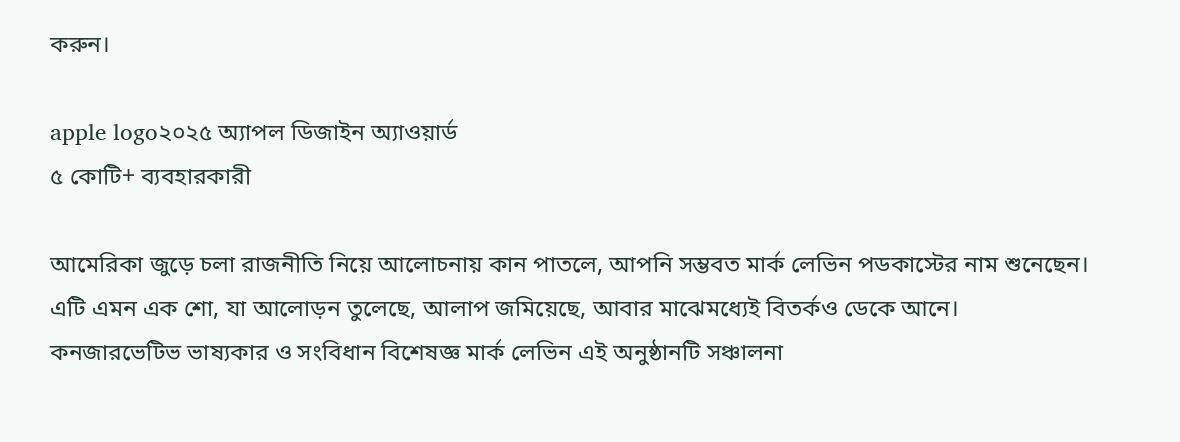করুন।

apple logo২০২৫ অ্যাপল ডিজাইন অ্যাওয়ার্ড
৫ কোটি+ ব্যবহারকারী

আমেরিকা জুড়ে চলা রাজনীতি নিয়ে আলোচনায় কান পাতলে, আপনি সম্ভবত মার্ক লেভিন পডকাস্টের নাম শুনেছেন। এটি এমন এক শো, যা আলোড়ন তুলেছে, আলাপ জমিয়েছে, আবার মাঝেমধ্যেই বিতর্কও ডেকে আনে। কনজারভেটিভ ভাষ্যকার ও সংবিধান বিশেষজ্ঞ মার্ক লেভিন এই অনুষ্ঠানটি সঞ্চালনা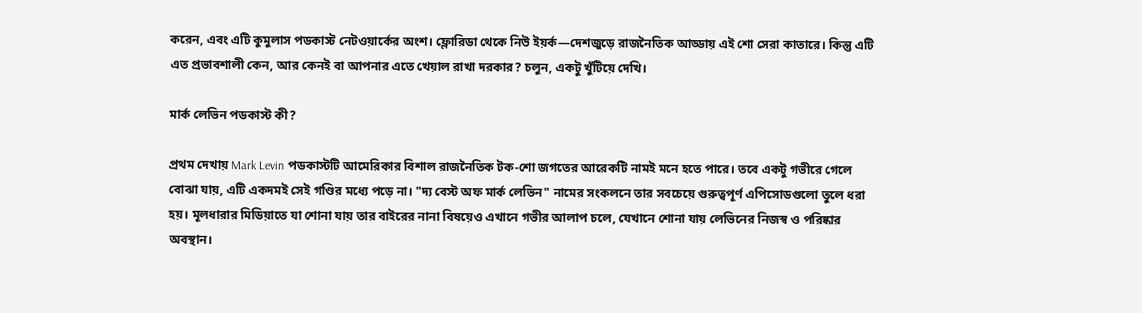করেন, এবং এটি কুমুলাস পডকাস্ট নেটওয়ার্কের অংশ। ফ্লোরিডা থেকে নিউ ইয়র্ক—দেশজুড়ে রাজনৈতিক আড্ডায় এই শো সেরা কাতারে। কিন্তু এটি এত প্রভাবশালী কেন, আর কেনই বা আপনার এতে খেয়াল রাখা দরকার? চলুন, একটু খুঁটিয়ে দেখি।

মার্ক লেভিন পডকাস্ট কী?

প্রথম দেখায় Mark Levin পডকাস্টটি আমেরিকার বিশাল রাজনৈতিক টক-শো জগতের আরেকটি নামই মনে হতে পারে। তবে একটু গভীরে গেলে বোঝা যায়, এটি একদমই সেই গণ্ডির মধ্যে পড়ে না। "দ্য বেস্ট অফ মার্ক লেভিন" নামের সংকলনে তার সবচেয়ে গুরুত্বপূর্ণ এপিসোডগুলো তুলে ধরা হয়। মূলধারার মিডিয়াতে যা শোনা যায় তার বাইরের নানা বিষয়েও এখানে গভীর আলাপ চলে, যেখানে শোনা যায় লেভিনের নিজস্ব ও পরিষ্কার অবস্থান।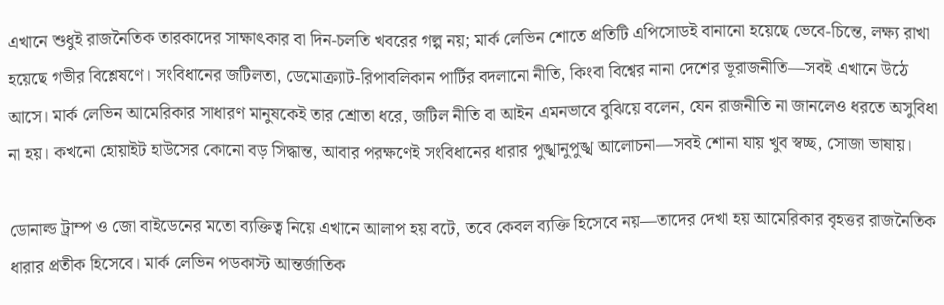এখানে শুধুই রাজনৈতিক তারকাদের সাক্ষাৎকার বা দিন-চলতি খবরের গল্প নয়; মার্ক লেভিন শোতে প্রতিটি এপিসোডই বানানো হয়েছে ভেবে-চিন্তে, লক্ষ্য রাখা হয়েছে গভীর বিশ্লেষণে। সংবিধানের জটিলতা, ডেমোক্র্যাট-রিপাবলিকান পার্টির বদলানো নীতি, কিংবা বিশ্বের নানা দেশের ভূরাজনীতি—সবই এখানে উঠে আসে। মার্ক লেভিন আমেরিকার সাধারণ মানুষকেই তার শ্রোতা ধরে, জটিল নীতি বা আইন এমনভাবে বুঝিয়ে বলেন, যেন রাজনীতি না জানলেও ধরতে অসুবিধা না হয়। কখনো হোয়াইট হাউসের কোনো বড় সিদ্ধান্ত, আবার পরক্ষণেই সংবিধানের ধারার পুঙ্খানুপুঙ্খ আলোচনা—সবই শোনা যায় খুব স্বচ্ছ, সোজা ভাষায়।

ডোনাল্ড ট্রাম্প ও জো বাইডেনের মতো ব্যক্তিত্ব নিয়ে এখানে আলাপ হয় বটে, তবে কেবল ব্যক্তি হিসেবে নয়—তাদের দেখা হয় আমেরিকার বৃহত্তর রাজনৈতিক ধারার প্রতীক হিসেবে। মার্ক লেভিন পডকাস্ট আন্তর্জাতিক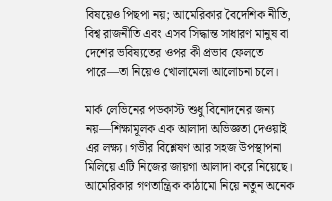বিষয়েও পিছপা নয়; আমেরিকার বৈদেশিক নীতি, বিশ্ব রাজনীতি এবং এসব সিদ্ধান্ত সাধারণ মানুষ বা দেশের ভবিষ্যতের ওপর কী প্রভাব ফেলতে পারে—তা নিয়েও খোলামেলা আলোচনা চলে।

মার্ক লেভিনের পডকাস্ট শুধু বিনোদনের জন্য নয়—শিক্ষামূলক এক আলাদা অভিজ্ঞতা দেওয়াই এর লক্ষ্য। গভীর বিশ্লেষণ আর সহজ উপস্থাপনা মিলিয়ে এটি নিজের জায়গা আলাদা করে নিয়েছে। আমেরিকার গণতান্ত্রিক কাঠামো নিয়ে নতুন অনেক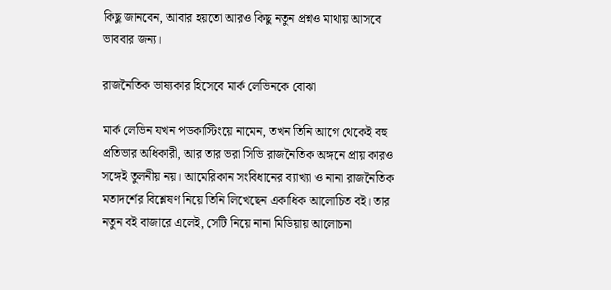কিছু জানবেন, আবার হয়তো আরও কিছু নতুন প্রশ্নও মাথায় আসবে ভাববার জন্য।

রাজনৈতিক ভাষ্যকার হিসেবে মার্ক লেভিনকে বোঝা

মার্ক লেভিন যখন পডকাস্টিংয়ে নামেন, তখন তিনি আগে থেকেই বহু প্রতিভার অধিকারী, আর তার ভরা সিভি রাজনৈতিক অঙ্গনে প্রায় কারও সঙ্গেই তুলনীয় নয়। আমেরিকান সংবিধানের ব্যাখ্যা ও নানা রাজনৈতিক মতাদর্শের বিশ্লেষণ নিয়ে তিনি লিখেছেন একাধিক আলোচিত বই। তার নতুন বই বাজারে এলেই, সেটি নিয়ে নানা মিডিয়ায় আলোচনা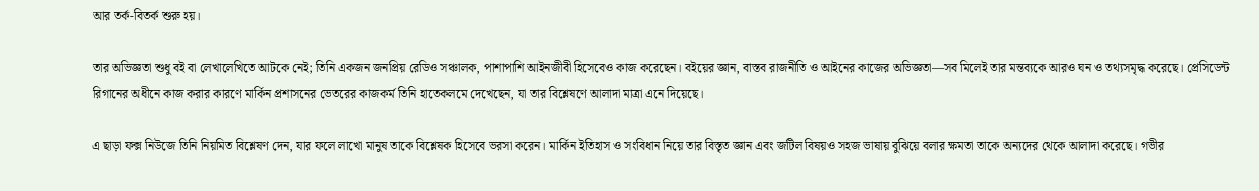আর তর্ক-বিতর্ক শুরু হয়।

তার অভিজ্ঞতা শুধু বই বা লেখালেখিতে আটকে নেই; তিনি একজন জনপ্রিয় রেডিও সঞ্চালক, পাশাপাশি আইনজীবী হিসেবেও কাজ করেছেন। বইয়ের জ্ঞান, বাস্তব রাজনীতি ও আইনের কাজের অভিজ্ঞতা—সব মিলেই তার মন্তব্যকে আরও ঘন ও তথ্যসমৃদ্ধ করেছে। প্রেসিডেন্ট রিগানের অধীনে কাজ করার কারণে মার্কিন প্রশাসনের ভেতরের কাজকর্ম তিনি হাতেকলমে দেখেছেন, যা তার বিশ্লেষণে আলাদা মাত্রা এনে দিয়েছে।

এ ছাড়া ফক্স নিউজে তিনি নিয়মিত বিশ্লেষণ দেন, যার ফলে লাখো মানুষ তাকে বিশ্লেষক হিসেবে ভরসা করেন। মার্কিন ইতিহাস ও সংবিধান নিয়ে তার বিস্তৃত জ্ঞান এবং জটিল বিষয়ও সহজ ভাষায় বুঝিয়ে বলার ক্ষমতা তাকে অন্যদের থেকে আলাদা করেছে। গভীর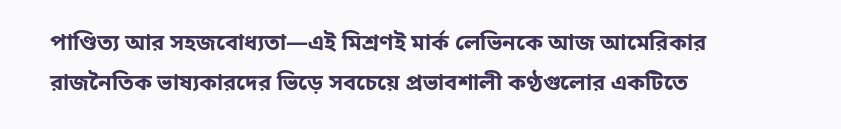পাণ্ডিত্য আর সহজবোধ্যতা—এই মিশ্রণই মার্ক লেভিনকে আজ আমেরিকার রাজনৈতিক ভাষ্যকারদের ভিড়ে সবচেয়ে প্রভাবশালী কণ্ঠগুলোর একটিতে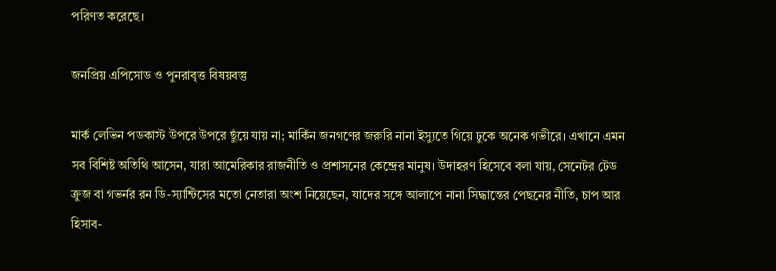পরিণত করেছে।

জনপ্রিয় এপিসোড ও পুনরাবৃত্ত বিষয়বস্তু

মার্ক লেভিন পডকাস্ট উপরে উপরে ছুঁয়ে যায় না; মার্কিন জনগণের জরুরি নানা ইস্যুতে গিয়ে ঢুকে অনেক গভীরে। এখানে এমন সব বিশিষ্ট অতিথি আসেন, যারা আমেরিকার রাজনীতি ও প্রশাসনের কেন্দ্রের মানুষ। উদাহরণ হিসেবে বলা যায়, সেনেটর টেড ক্রুজ বা গভর্নর রন ডি-স্যান্টিসের মতো নেতারা অংশ নিয়েছেন, যাদের সঙ্গে আলাপে নানা সিদ্ধান্তের পেছনের নীতি, চাপ আর হিসাব-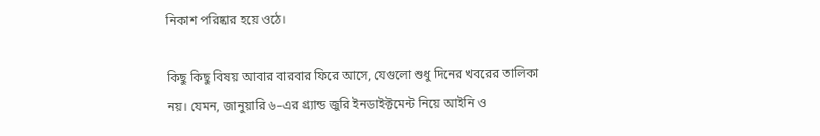নিকাশ পরিষ্কার হয়ে ওঠে।

কিছু কিছু বিষয় আবার বারবার ফিরে আসে, যেগুলো শুধু দিনের খবরের তালিকা নয়। যেমন, জানুয়ারি ৬–এর গ্র্যান্ড জুরি ইনডাইক্টমেন্ট নিয়ে আইনি ও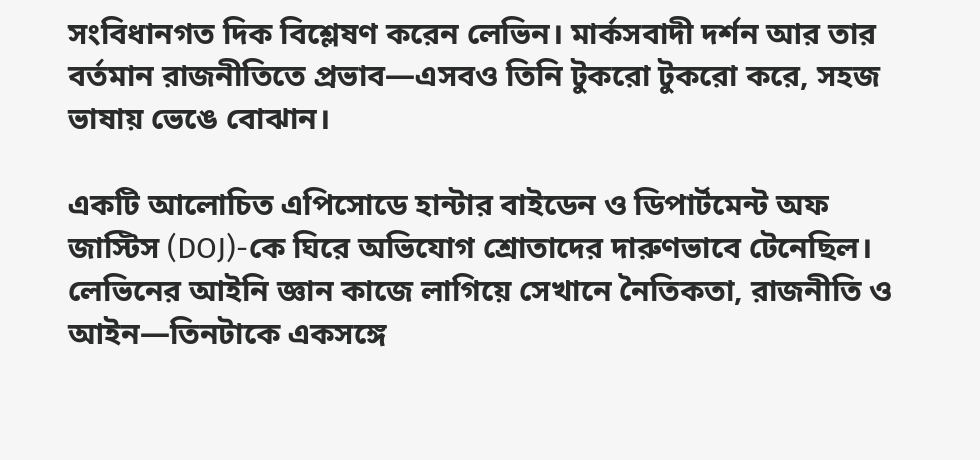সংবিধানগত দিক বিশ্লেষণ করেন লেভিন। মার্কসবাদী দর্শন আর তার বর্তমান রাজনীতিতে প্রভাব—এসবও তিনি টুকরো টুকরো করে, সহজ ভাষায় ভেঙে বোঝান।

একটি আলোচিত এপিসোডে হান্টার বাইডেন ও ডিপার্টমেন্ট অফ জাস্টিস (DOJ)-কে ঘিরে অভিযোগ শ্রোতাদের দারুণভাবে টেনেছিল। লেভিনের আইনি জ্ঞান কাজে লাগিয়ে সেখানে নৈতিকতা, রাজনীতি ও আইন—তিনটাকে একসঙ্গে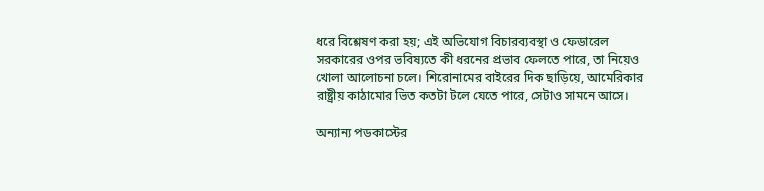ধরে বিশ্লেষণ করা হয়; এই অভিযোগ বিচারব্যবস্থা ও ফেডারেল সরকারের ওপর ভবিষ্যতে কী ধরনের প্রভাব ফেলতে পারে, তা নিয়েও খোলা আলোচনা চলে। শিরোনামের বাইরের দিক ছাড়িয়ে, আমেরিকার রাষ্ট্রীয় কাঠামোর ভিত কতটা টলে যেতে পারে, সেটাও সামনে আসে।

অন্যান্য পডকাস্টের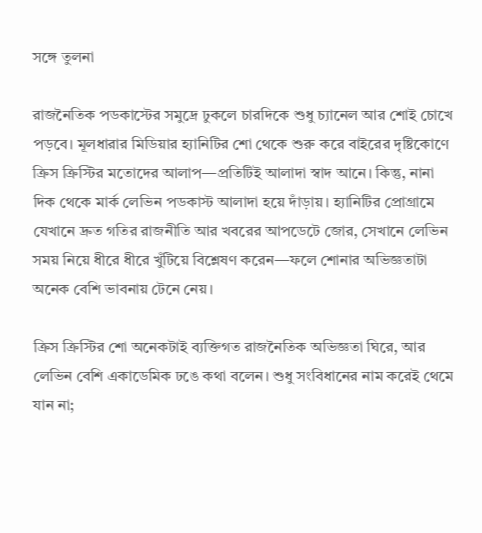সঙ্গে তুলনা

রাজনৈতিক পডকাস্টের সমুদ্রে ঢুকলে চারদিকে শুধু চ্যানেল আর শোই চোখে পড়বে। মূলধারার মিডিয়ার হ্যানিটির শো থেকে শুরু করে বাইরের দৃষ্টিকোণে ক্রিস ক্রিস্টির মতোদের আলাপ—প্রতিটিই আলাদা স্বাদ আনে। কিন্তু, নানা দিক থেকে মার্ক লেভিন পডকাস্ট আলাদা হয়ে দাঁড়ায়। হ্যানিটির প্রোগ্রামে যেখানে দ্রুত গতির রাজনীতি আর খবরের আপডেটে জোর, সেখানে লেভিন সময় নিয়ে ধীরে ধীরে খুঁটিয়ে বিশ্লেষণ করেন—ফলে শোনার অভিজ্ঞতাটা অনেক বেশি ভাবনায় টেনে নেয়।

ক্রিস ক্রিস্টির শো অনেকটাই ব্যক্তিগত রাজনৈতিক অভিজ্ঞতা ঘিরে, আর লেভিন বেশি একাডেমিক ঢঙে কথা বলেন। শুধু সংবিধানের নাম করেই থেমে যান না;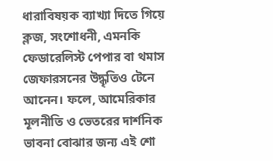ধারাবিষয়ক ব্যাখ্যা দিতে গিয়ে ক্লজ, সংশোধনী, এমনকি ফেডারেলিস্ট পেপার বা থমাস জেফারসনের উদ্ধৃতিও টেনে আনেন। ফলে, আমেরিকার মূলনীতি ও ভেতরের দার্শনিক ভাবনা বোঝার জন্য এই শো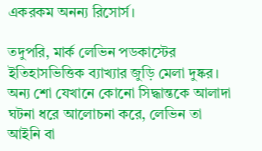একরকম অনন্য রিসোর্স।

তদুপরি, মার্ক লেভিন পডকাস্টের ইতিহাসভিত্তিক ব্যাখ্যার জুড়ি মেলা দুষ্কর। অন্য শো যেখানে কোনো সিদ্ধান্তকে আলাদা ঘটনা ধরে আলোচনা করে, লেভিন তা আইনি বা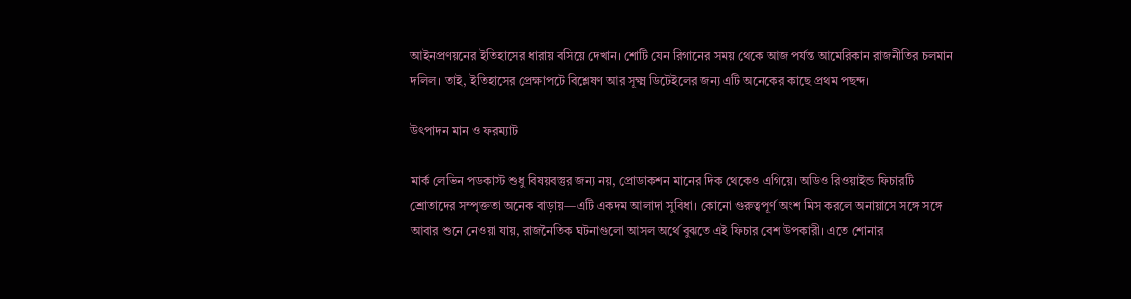আইনপ্রণয়নের ইতিহাসের ধারায় বসিয়ে দেখান। শোটি যেন রিগানের সময় থেকে আজ পর্যন্ত আমেরিকান রাজনীতির চলমান দলিল। তাই, ইতিহাসের প্রেক্ষাপটে বিশ্লেষণ আর সূক্ষ্ম ডিটেইলের জন্য এটি অনেকের কাছে প্রথম পছন্দ।

উৎপাদন মান ও ফরম্যাট

মার্ক লেভিন পডকাস্ট শুধু বিষয়বস্তুর জন্য নয়, প্রোডাকশন মানের দিক থেকেও এগিয়ে। অডিও রিওয়াইন্ড ফিচারটি শ্রোতাদের সম্পৃক্ততা অনেক বাড়ায়—এটি একদম আলাদা সুবিধা। কোনো গুরুত্বপূর্ণ অংশ মিস করলে অনায়াসে সঙ্গে সঙ্গে আবার শুনে নেওয়া যায়, রাজনৈতিক ঘটনাগুলো আসল অর্থে বুঝতে এই ফিচার বেশ উপকারী। এতে শোনার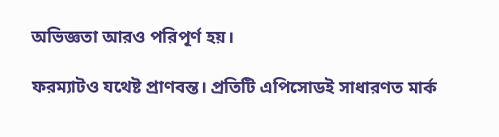অভিজ্ঞতা আরও পরিপূর্ণ হয়।

ফরম্যাটও যথেষ্ট প্রাণবন্ত। প্রতিটি এপিসোডই সাধারণত মার্ক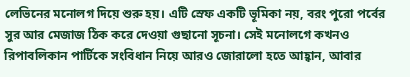লেভিনের মনোলগ দিয়ে শুরু হয়। এটি স্রেফ একটি ভূমিকা নয়, বরং পুরো পর্বের সুর আর মেজাজ ঠিক করে দেওয়া গুছানো সূচনা। সেই মনোলগে কখনও রিপাবলিকান পার্টিকে সংবিধান নিয়ে আরও জোরালো হতে আহ্বান, আবার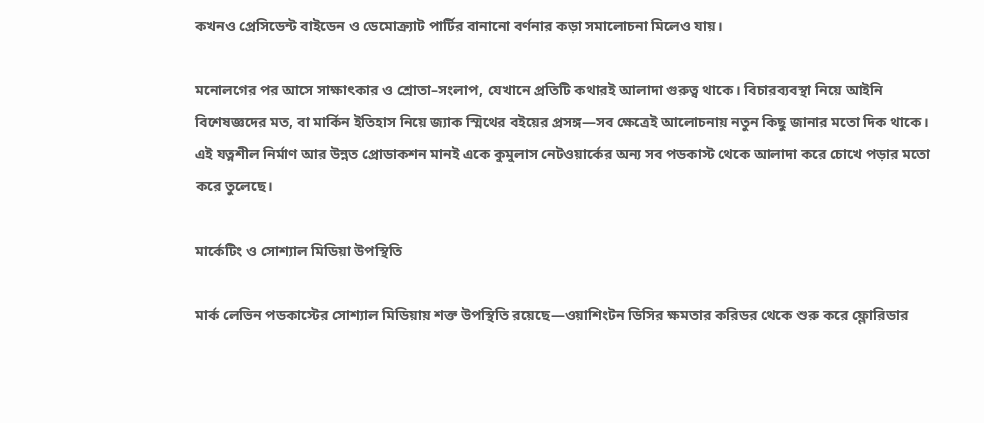কখনও প্রেসিডেন্ট বাইডেন ও ডেমোক্র্যাট পার্টির বানানো বর্ণনার কড়া সমালোচনা মিলেও যায়।

মনোলগের পর আসে সাক্ষাৎকার ও শ্রোতা–সংলাপ, যেখানে প্রতিটি কথারই আলাদা গুরুত্ব থাকে। বিচারব্যবস্থা নিয়ে আইনি বিশেষজ্ঞদের মত, বা মার্কিন ইতিহাস নিয়ে জ্যাক স্মিথের বইয়ের প্রসঙ্গ—সব ক্ষেত্রেই আলোচনায় নতুন কিছু জানার মতো দিক থাকে। এই যত্নশীল নির্মাণ আর উন্নত প্রোডাকশন মানই একে কুমুলাস নেটওয়ার্কের অন্য সব পডকাস্ট থেকে আলাদা করে চোখে পড়ার মতো করে তুলেছে।

মার্কেটিং ও সোশ্যাল মিডিয়া উপস্থিতি

মার্ক লেভিন পডকাস্টের সোশ্যাল মিডিয়ায় শক্ত উপস্থিতি রয়েছে—ওয়াশিংটন ডিসির ক্ষমতার করিডর থেকে শুরু করে ফ্লোরিডার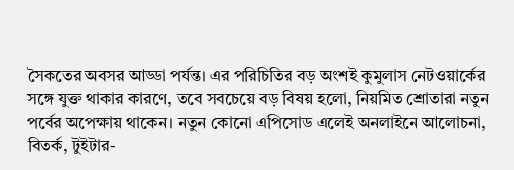সৈকতের অবসর আড্ডা পর্যন্ত। এর পরিচিতির বড় অংশই কুমুলাস নেটওয়ার্কের সঙ্গে যুক্ত থাকার কারণে, তবে সবচেয়ে বড় বিষয় হলো, নিয়মিত শ্রোতারা নতুন পর্বের অপেক্ষায় থাকেন। নতুন কোনো এপিসোড এলেই অনলাইনে আলোচনা, বিতর্ক, টুইটার-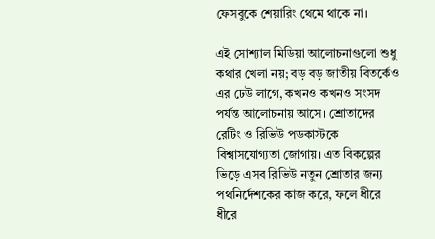ফেসবুকে শেয়ারিং থেমে থাকে না।

এই সোশ্যাল মিডিয়া আলোচনাগুলো শুধু কথার খেলা নয়; বড় বড় জাতীয় বিতর্কেও এর ঢেউ লাগে, কখনও কখনও সংসদ পর্যন্ত আলোচনায় আসে। শ্রোতাদের রেটিং ও রিভিউ পডকাস্টকে বিশ্বাসযোগ্যতা জোগায়। এত বিকল্পের ভিড়ে এসব রিভিউ নতুন শ্রোতার জন্য পথনির্দেশকের কাজ করে, ফলে ধীরে ধীরে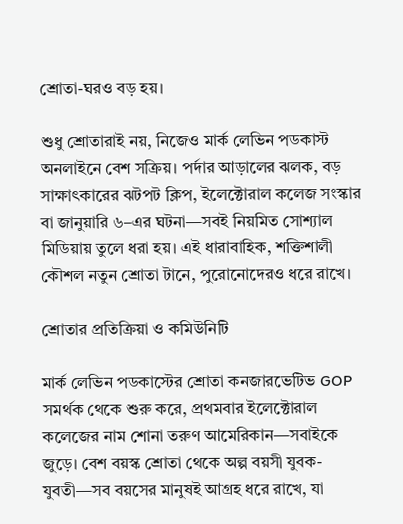শ্রোতা-ঘরও বড় হয়।

শুধু শ্রোতারাই নয়, নিজেও মার্ক লেভিন পডকাস্ট অনলাইনে বেশ সক্রিয়। পর্দার আড়ালের ঝলক, বড় সাক্ষাৎকারের ঝটপট ক্লিপ, ইলেক্টোরাল কলেজ সংস্কার বা জানুয়ারি ৬–এর ঘটনা—সবই নিয়মিত সোশ্যাল মিডিয়ায় তুলে ধরা হয়। এই ধারাবাহিক, শক্তিশালী কৌশল নতুন শ্রোতা টানে, পুরোনোদেরও ধরে রাখে।

শ্রোতার প্রতিক্রিয়া ও কমিউনিটি

মার্ক লেভিন পডকাস্টের শ্রোতা কনজারভেটিভ GOP সমর্থক থেকে শুরু করে, প্রথমবার ইলেক্টোরাল কলেজের নাম শোনা তরুণ আমেরিকান—সবাইকে জুড়ে। বেশ বয়স্ক শ্রোতা থেকে অল্প বয়সী যুবক-যুবতী—সব বয়সের মানুষই আগ্রহ ধরে রাখে, যা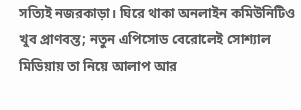সত্যিই নজরকাড়া। ঘিরে থাকা অনলাইন কমিউনিটিও খুব প্রাণবন্ত; নতুন এপিসোড বেরোলেই সোশ্যাল মিডিয়ায় তা নিয়ে আলাপ আর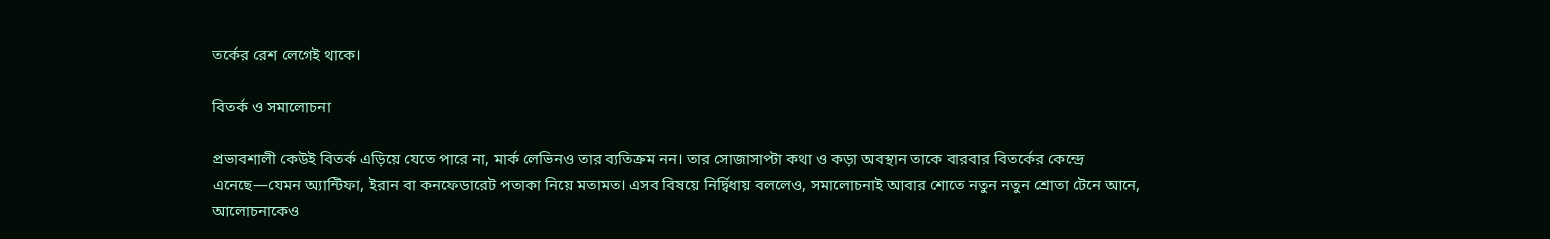তর্কের রেশ লেগেই থাকে।

বিতর্ক ও সমালোচনা

প্রভাবশালী কেউই বিতর্ক এড়িয়ে যেতে পারে না, মার্ক লেভিনও তার ব্যতিক্রম নন। তার সোজাসাপ্টা কথা ও কড়া অবস্থান তাকে বারবার বিতর্কের কেন্দ্রে এনেছে—যেমন অ্যান্টিফা, ইরান বা কনফেডারেট পতাকা নিয়ে মতামত। এসব বিষয়ে নির্দ্বিধায় বললেও, সমালোচনাই আবার শোতে নতুন নতুন শ্রোতা টেনে আনে, আলোচনাকেও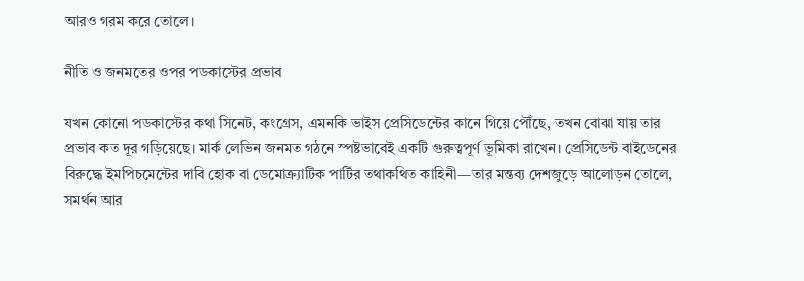আরও গরম করে তোলে।

নীতি ও জনমতের ওপর পডকাস্টের প্রভাব

যখন কোনো পডকাস্টের কথা সিনেট, কংগ্রেস, এমনকি ভাইস প্রেসিডেন্টের কানে গিয়ে পৌঁছে, তখন বোঝা যায় তার প্রভাব কত দূর গড়িয়েছে। মার্ক লেভিন জনমত গঠনে স্পষ্টভাবেই একটি গুরুত্বপূর্ণ ভূমিকা রাখেন। প্রেসিডেন্ট বাইডেনের বিরুদ্ধে ইমপিচমেন্টের দাবি হোক বা ডেমোক্র্যাটিক পার্টির তথাকথিত কাহিনী—তার মন্তব্য দেশজুড়ে আলোড়ন তোলে, সমর্থন আর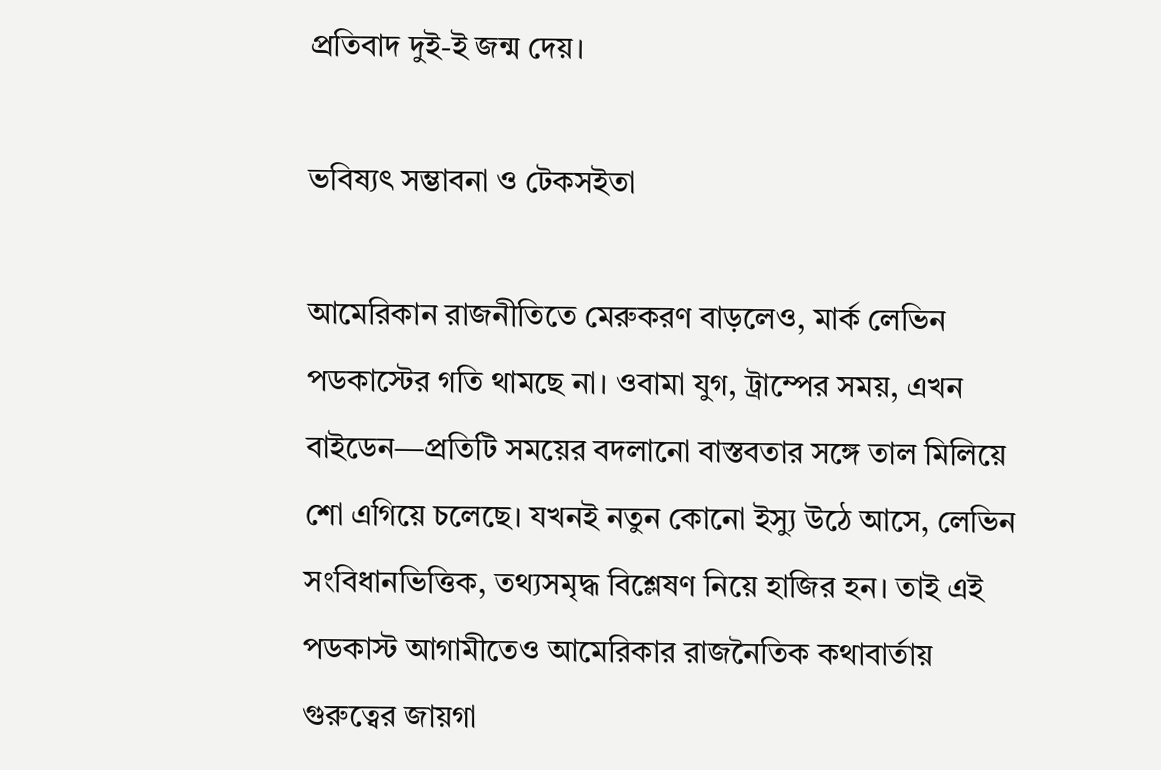প্রতিবাদ দুই-ই জন্ম দেয়।

ভবিষ্যৎ সম্ভাবনা ও টেকসইতা

আমেরিকান রাজনীতিতে মেরুকরণ বাড়লেও, মার্ক লেভিন পডকাস্টের গতি থামছে না। ওবামা যুগ, ট্রাম্পের সময়, এখন বাইডেন—প্রতিটি সময়ের বদলানো বাস্তবতার সঙ্গে তাল মিলিয়ে শো এগিয়ে চলেছে। যখনই নতুন কোনো ইস্যু উঠে আসে, লেভিন সংবিধানভিত্তিক, তথ্যসমৃদ্ধ বিশ্লেষণ নিয়ে হাজির হন। তাই এই পডকাস্ট আগামীতেও আমেরিকার রাজনৈতিক কথাবার্তায় গুরুত্বের জায়গা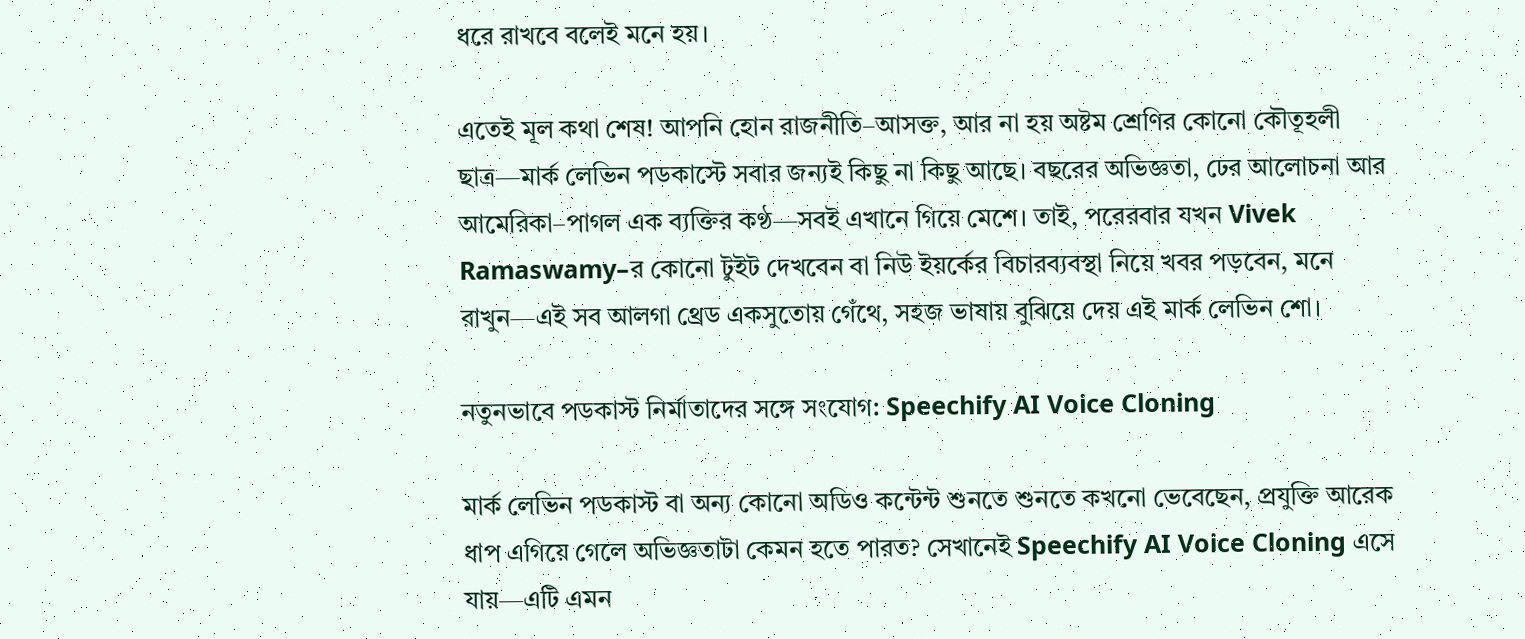ধরে রাখবে বলেই মনে হয়।

এতেই মূল কথা শেষ! আপনি হোন রাজনীতি–আসক্ত, আর না হয় অষ্টম শ্রেণির কোনো কৌতূহলী ছাত্র—মার্ক লেভিন পডকাস্টে সবার জন্যই কিছু না কিছু আছে। বছরের অভিজ্ঞতা, ঢের আলোচনা আর আমেরিকা–পাগল এক ব্যক্তির কণ্ঠ—সবই এখানে গিয়ে মেশে। তাই, পরেরবার যখন Vivek Ramaswamy–র কোনো টুইট দেখবেন বা নিউ ইয়র্কের বিচারব্যবস্থা নিয়ে খবর পড়বেন, মনে রাখুন—এই সব আলগা থ্রেড একসুতোয় গেঁথে, সহজ ভাষায় বুঝিয়ে দেয় এই মার্ক লেভিন শো।

নতুনভাবে পডকাস্ট নির্মাতাদের সঙ্গে সংযোগ: Speechify AI Voice Cloning

মার্ক লেভিন পডকাস্ট বা অন্য কোনো অডিও কন্টেন্ট শুনতে শুনতে কখনো ভেবেছেন, প্রযুক্তি আরেক ধাপ এগিয়ে গেলে অভিজ্ঞতাটা কেমন হতে পারত? সেখানেই Speechify AI Voice Cloning এসে যায়—এটি এমন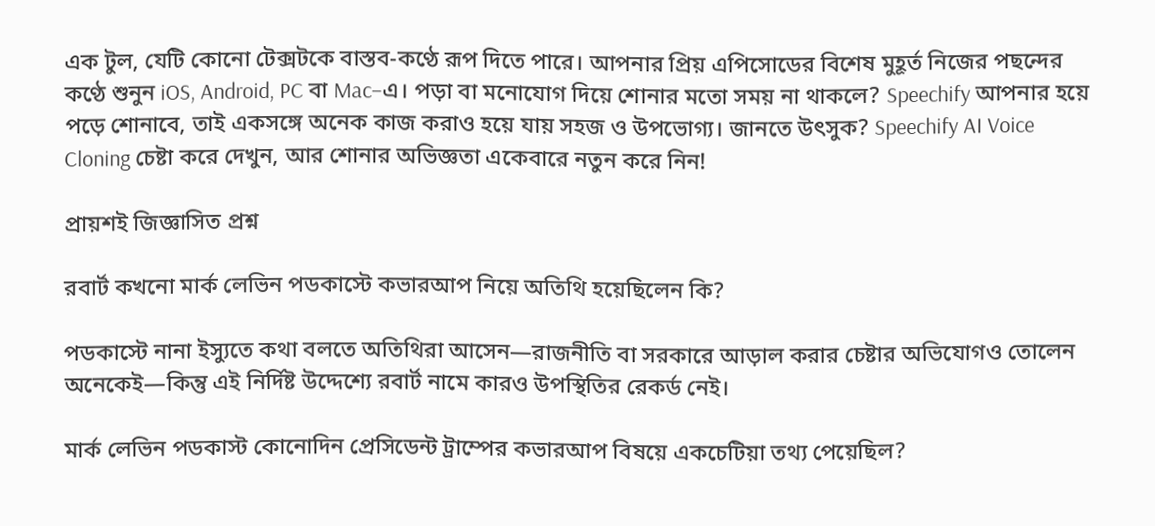এক টুল, যেটি কোনো টেক্সটকে বাস্তব-কণ্ঠে রূপ দিতে পারে। আপনার প্রিয় এপিসোডের বিশেষ মুহূর্ত নিজের পছন্দের কণ্ঠে শুনুন iOS, Android, PC বা Mac–এ। পড়া বা মনোযোগ দিয়ে শোনার মতো সময় না থাকলে? Speechify আপনার হয়ে পড়ে শোনাবে, তাই একসঙ্গে অনেক কাজ করাও হয়ে যায় সহজ ও উপভোগ্য। জানতে উৎসুক? Speechify AI Voice Cloning চেষ্টা করে দেখুন, আর শোনার অভিজ্ঞতা একেবারে নতুন করে নিন!

প্রায়শই জিজ্ঞাসিত প্রশ্ন

রবার্ট কখনো মার্ক লেভিন পডকাস্টে কভারআপ নিয়ে অতিথি হয়েছিলেন কি?

পডকাস্টে নানা ইস্যুতে কথা বলতে অতিথিরা আসেন—রাজনীতি বা সরকারে আড়াল করার চেষ্টার অভিযোগও তোলেন অনেকেই—কিন্তু এই নির্দিষ্ট উদ্দেশ্যে রবার্ট নামে কারও উপস্থিতির রেকর্ড নেই।

মার্ক লেভিন পডকাস্ট কোনোদিন প্রেসিডেন্ট ট্রাম্পের কভারআপ বিষয়ে একচেটিয়া তথ্য পেয়েছিল?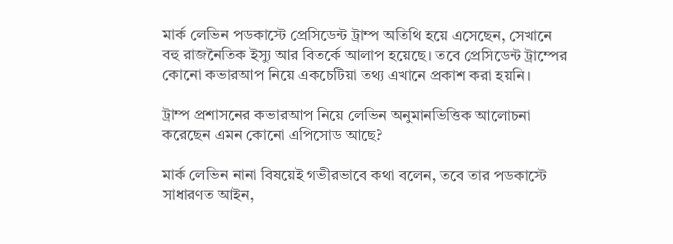মার্ক লেভিন পডকাস্টে প্রেসিডেন্ট ট্রাম্প অতিথি হয়ে এসেছেন, সেখানে বহু রাজনৈতিক ইস্যু আর বিতর্কে আলাপ হয়েছে। তবে প্রেসিডেন্ট ট্রাম্পের কোনো কভারআপ নিয়ে একচেটিয়া তথ্য এখানে প্রকাশ করা হয়নি।

ট্রাম্প প্রশাসনের কভারআপ নিয়ে লেভিন অনুমানভিত্তিক আলোচনা করেছেন এমন কোনো এপিসোড আছে?

মার্ক লেভিন নানা বিষয়েই গভীরভাবে কথা বলেন, তবে তার পডকাস্টে সাধারণত আইন,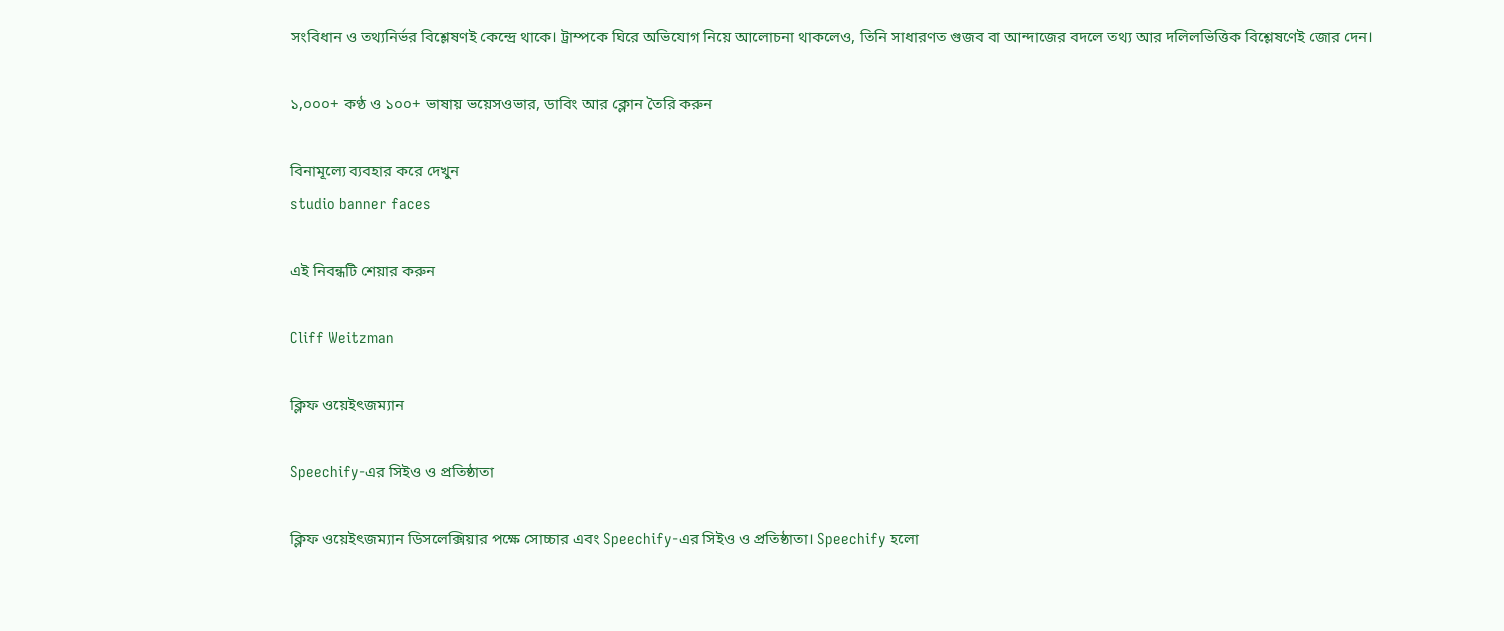সংবিধান ও তথ্যনির্ভর বিশ্লেষণই কেন্দ্রে থাকে। ট্রাম্পকে ঘিরে অভিযোগ নিয়ে আলোচনা থাকলেও, তিনি সাধারণত গুজব বা আন্দাজের বদলে তথ্য আর দলিলভিত্তিক বিশ্লেষণেই জোর দেন।

১,০০০+ কণ্ঠ ও ১০০+ ভাষায় ভয়েসওভার, ডাবিং আর ক্লোন তৈরি করুন

বিনামূল্যে ব্যবহার করে দেখুন
studio banner faces

এই নিবন্ধটি শেয়ার করুন

Cliff Weitzman

ক্লিফ ওয়েইৎজম্যান

Speechify-এর সিইও ও প্রতিষ্ঠাতা

ক্লিফ ওয়েইৎজম্যান ডিসলেক্সিয়ার পক্ষে সোচ্চার এবং Speechify-এর সিইও ও প্রতিষ্ঠাতা। Speechify হলো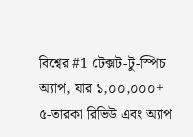বিশ্বের #1 টেক্সট-টু-স্পিচ অ্যাপ, যার ১,০০,০০০+ ৫-তারকা রিভিউ এবং অ্যাপ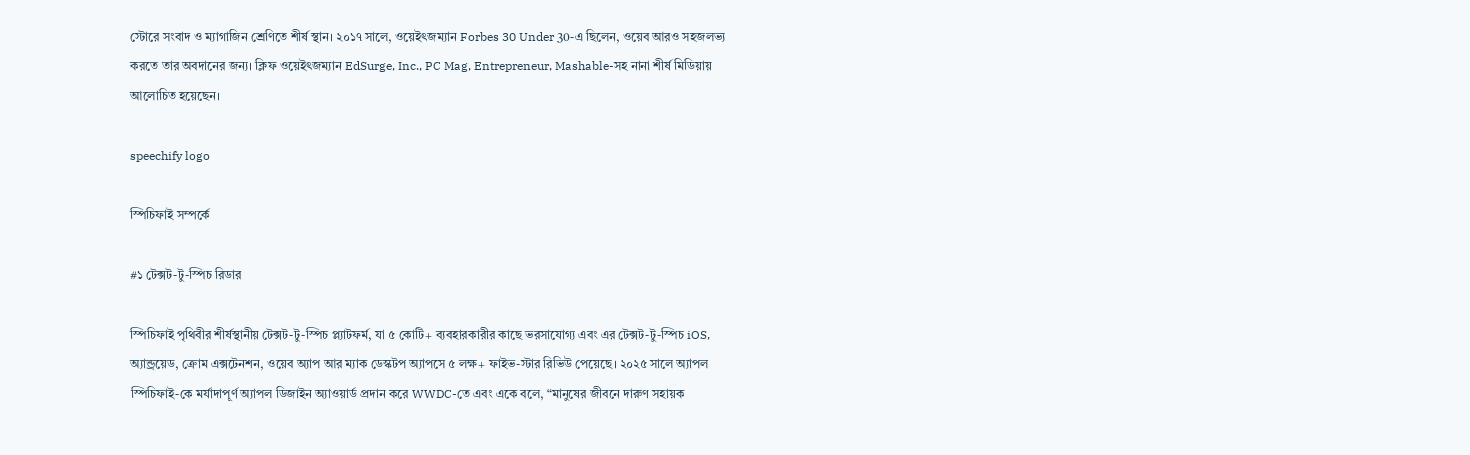স্টোরে সংবাদ ও ম্যাগাজিন শ্রেণিতে শীর্ষ স্থান। ২০১৭ সালে, ওয়েইৎজম্যান Forbes 30 Under 30-এ ছিলেন, ওয়েব আরও সহজলভ্য করতে তার অবদানের জন্য। ক্লিফ ওয়েইৎজম্যান EdSurge, Inc., PC Mag, Entrepreneur, Mashable-সহ নানা শীর্ষ মিডিয়ায় আলোচিত হয়েছেন।

speechify logo

স্পিচিফাই সম্পর্কে

#১ টেক্সট-টু-স্পিচ রিডার

স্পিচিফাই পৃথিবীর শীর্ষস্থানীয় টেক্সট-টু-স্পিচ প্ল্যাটফর্ম, যা ৫ কোটি+ ব্যবহারকারীর কাছে ভরসাযোগ্য এবং এর টেক্সট-টু-স্পিচ iOS, অ্যান্ড্রয়েড, ক্রোম এক্সটেনশন, ওয়েব অ্যাপ আর ম্যাক ডেস্কটপ অ্যাপসে ৫ লক্ষ+ ফাইভ-স্টার রিভিউ পেয়েছে। ২০২৫ সালে অ্যাপল স্পিচিফাই-কে মর্যাদাপূর্ণ অ্যাপল ডিজাইন অ্যাওয়ার্ড প্রদান করে WWDC-তে এবং একে বলে, “মানুষের জীবনে দারুণ সহায়ক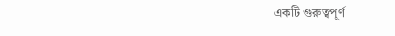একটি গুরুত্বপূর্ণ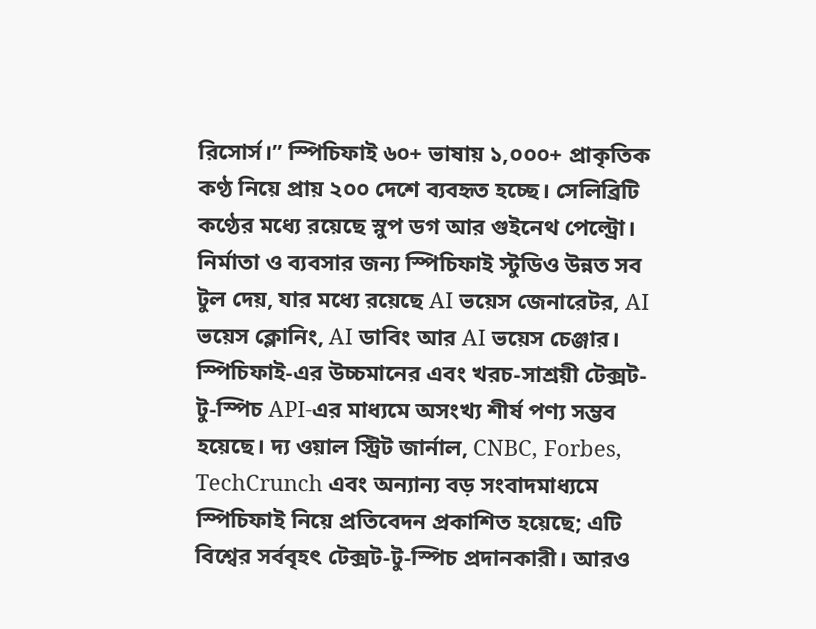রিসোর্স।” স্পিচিফাই ৬০+ ভাষায় ১,০০০+ প্রাকৃতিক কণ্ঠ নিয়ে প্রায় ২০০ দেশে ব্যবহৃত হচ্ছে। সেলিব্রিটি কণ্ঠের মধ্যে রয়েছে স্নুপ ডগ আর গুইনেথ পেল্ট্রো। নির্মাতা ও ব্যবসার জন্য স্পিচিফাই স্টুডিও উন্নত সব টুল দেয়, যার মধ্যে রয়েছে AI ভয়েস জেনারেটর, AI ভয়েস ক্লোনিং, AI ডাবিং আর AI ভয়েস চেঞ্জার। স্পিচিফাই-এর উচ্চমানের এবং খরচ-সাশ্রয়ী টেক্সট-টু-স্পিচ API-এর মাধ্যমে অসংখ্য শীর্ষ পণ্য সম্ভব হয়েছে। দ্য ওয়াল স্ট্রিট জার্নাল, CNBC, Forbes, TechCrunch এবং অন্যান্য বড় সংবাদমাধ্যমে স্পিচিফাই নিয়ে প্রতিবেদন প্রকাশিত হয়েছে; এটি বিশ্বের সর্ববৃহৎ টেক্সট-টু-স্পিচ প্রদানকারী। আরও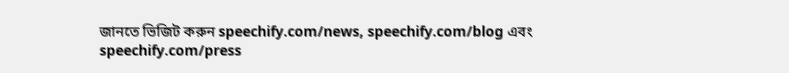জানতে ভিজিট করুন speechify.com/news, speechify.com/blog এবং speechify.com/press